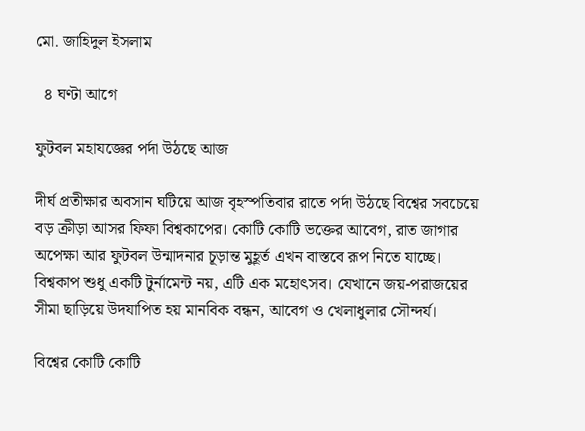মো. জাহিদুল ইসলাম

  ৪ ঘণ্টা আগে

ফুটবল মহাযজ্ঞের পর্দা উঠছে আজ

দীর্ঘ প্রতীক্ষার অবসান ঘটিয়ে আজ বৃহস্পতিবার রাতে পর্দা উঠছে বিশ্বের সবচেয়ে বড় ক্রীড়া আসর ফিফা বিশ্বকাপের। কোটি কোটি ভক্তের আবেগ, রাত জাগার অপেক্ষা আর ফুটবল উন্মাদনার চূড়ান্ত মুহূর্ত এখন বাস্তবে রূপ নিতে যাচ্ছে। বিশ্বকাপ শুধু একটি টুর্নামেন্ট নয়, এটি এক মহোৎসব। যেখানে জয়-পরাজয়ের সীমা ছাড়িয়ে উদযাপিত হয় মানবিক বন্ধন, আবেগ ও খেলাধুলার সৌন্দর্য।

বিশ্বের কোটি কোটি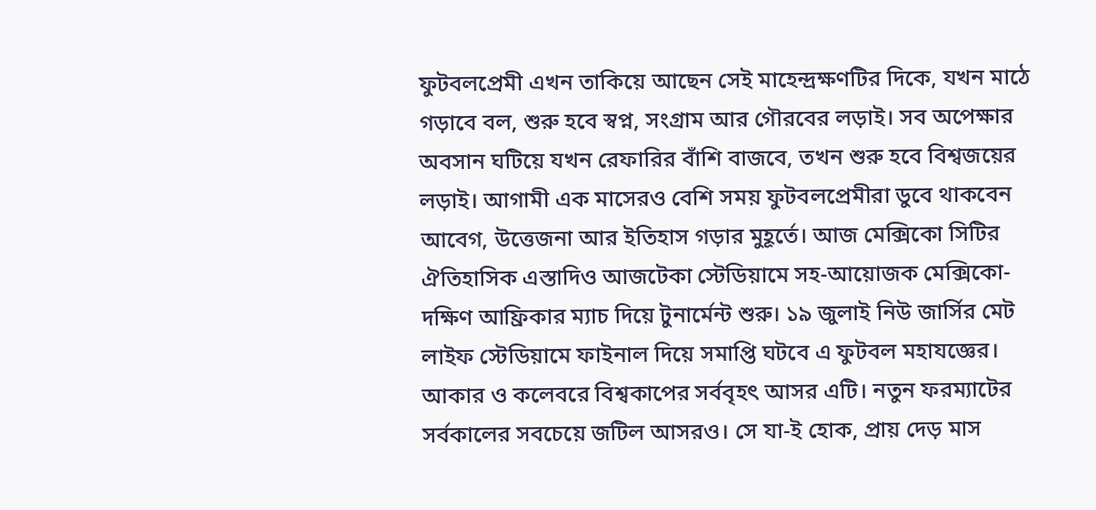ফুটবলপ্রেমী এখন তাকিয়ে আছেন সেই মাহেন্দ্রক্ষণটির দিকে, যখন মাঠে গড়াবে বল, শুরু হবে স্বপ্ন, সংগ্রাম আর গৌরবের লড়াই। সব অপেক্ষার অবসান ঘটিয়ে যখন রেফারির বাঁশি বাজবে, তখন শুরু হবে বিশ্বজয়ের লড়াই। আগামী এক মাসেরও বেশি সময় ফুটবলপ্রেমীরা ডুবে থাকবেন আবেগ, উত্তেজনা আর ইতিহাস গড়ার মুহূর্তে। আজ মেক্সিকো সিটির ঐতিহাসিক এস্তাদিও আজটেকা স্টেডিয়ামে সহ-আয়োজক মেক্সিকো-দক্ষিণ আফ্রিকার ম্যাচ দিয়ে টুনার্মেন্ট শুরু। ১৯ জুলাই নিউ জার্সির মেট লাইফ স্টেডিয়ামে ফাইনাল দিয়ে সমাপ্তি ঘটবে এ ফুটবল মহাযজ্ঞের। আকার ও কলেবরে বিশ্বকাপের সর্ববৃহৎ আসর এটি। নতুন ফরম্যাটের সর্বকালের সবচেয়ে জটিল আসরও। সে যা-ই হোক, প্রায় দেড় মাস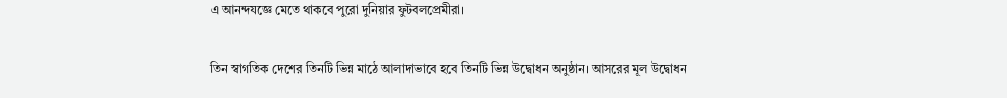এ আনন্দযজ্ঞে মেতে থাকবে পুরো দুনিয়ার ফুটবলপ্রেমীরা।

তিন স্বাগতিক দেশের তিনটি ভিন্ন মাঠে আলাদাভাবে হবে তিনটি ভিন্ন উদ্বোধন অনুষ্ঠান। আসরের মূল উদ্বোধন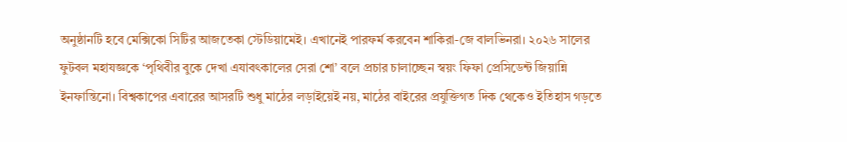অনুষ্ঠানটি হবে মেক্সিকো সিটির আজতেকা স্টেডিয়ামেই। এখানেই পারফর্ম করবেন শাকিরা-জে বালভিনরা। ২০২৬ সালের ফুটবল মহাযজ্ঞকে ‘পৃথিবীর বুকে দেখা এযাবৎকালের সেরা শো’ বলে প্রচার চালাচ্ছেন স্বয়ং ফিফা প্রেসিডেন্ট জিয়ান্নি ইনফান্তিনো। বিশ্বকাপের এবারের আসরটি শুধু মাঠের লড়াইয়েই নয়, মাঠের বাইরের প্রযুক্তিগত দিক থেকেও ইতিহাস গড়তে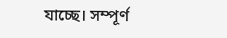যাচ্ছে। সম্পূর্ণ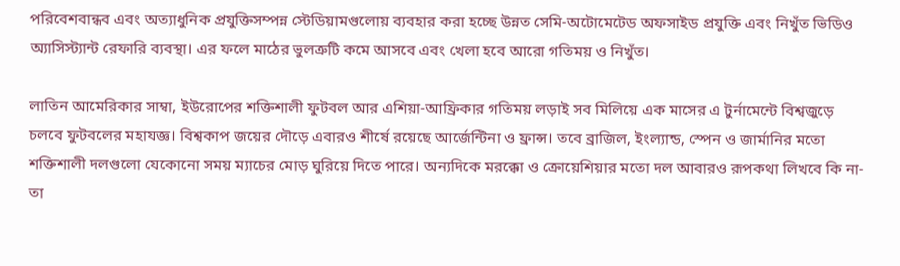পরিবেশবান্ধব এবং অত্যাধুনিক প্রযুক্তিসম্পন্ন স্টেডিয়ামগুলোয় ব্যবহার করা হচ্ছে উন্নত সেমি-অটোমেটেড অফসাইড প্রযুক্তি এবং নিখুঁত ভিডিও অ্যাসিস্ট্যান্ট রেফারি ব্যবস্থা। এর ফলে মাঠের ভুলত্রুটি কমে আসবে এবং খেলা হবে আরো গতিময় ও নিখুঁত।

লাতিন আমেরিকার সাম্বা, ইউরোপের শক্তিশালী ফুটবল আর এশিয়া-আফ্রিকার গতিময় লড়াই সব মিলিয়ে এক মাসের এ টুর্নামেন্টে বিশ্বজুড়ে চলবে ফুটবলের মহাযজ্ঞ। বিশ্বকাপ জয়ের দৌড়ে এবারও শীর্ষে রয়েছে আর্জেন্টিনা ও ফ্রান্স। তবে ব্রাজিল, ইংল্যান্ড, স্পেন ও জার্মানির মতো শক্তিশালী দলগুলো যেকোনো সময় ম্যাচের মোড় ঘুরিয়ে দিতে পারে। অন্যদিকে মরক্কো ও ক্রোয়েশিয়ার মতো দল আবারও রূপকথা লিখবে কি না- তা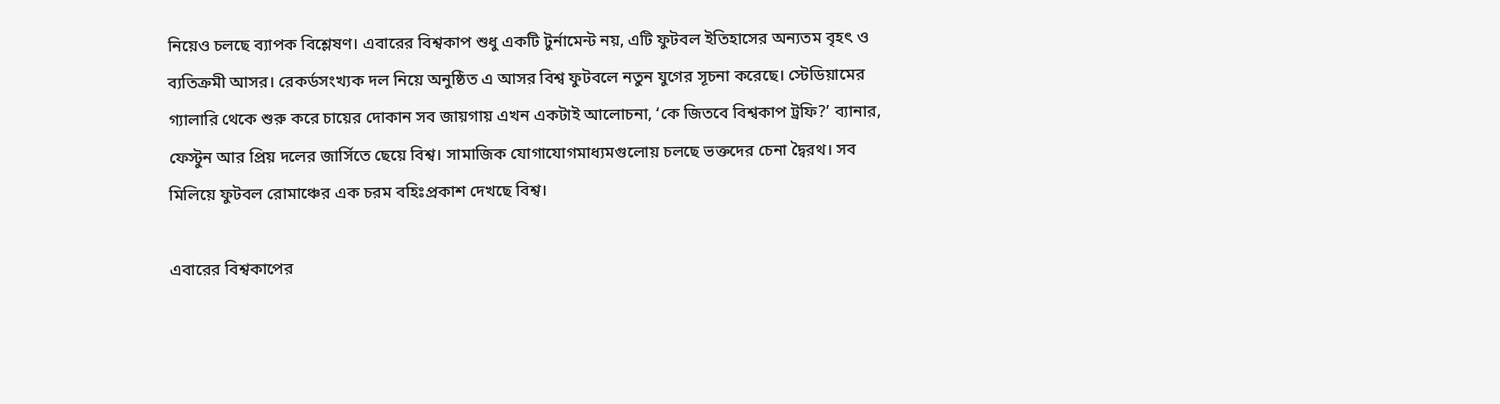নিয়েও চলছে ব্যাপক বিশ্লেষণ। এবারের বিশ্বকাপ শুধু একটি টুর্নামেন্ট নয়, এটি ফুটবল ইতিহাসের অন্যতম বৃহৎ ও ব্যতিক্রমী আসর। রেকর্ডসংখ্যক দল নিয়ে অনুষ্ঠিত এ আসর বিশ্ব ফুটবলে নতুন যুগের সূচনা করেছে। স্টেডিয়ামের গ্যালারি থেকে শুরু করে চায়ের দোকান সব জায়গায় এখন একটাই আলোচনা, ‘কে জিতবে বিশ্বকাপ ট্রফি?’ ব্যানার, ফেস্টুন আর প্রিয় দলের জার্সিতে ছেয়ে বিশ্ব। সামাজিক যোগাযোগমাধ্যমগুলোয় চলছে ভক্তদের চেনা দ্বৈরথ। সব মিলিয়ে ফুটবল রোমাঞ্চের এক চরম বহিঃপ্রকাশ দেখছে বিশ্ব।

এবারের বিশ্বকাপের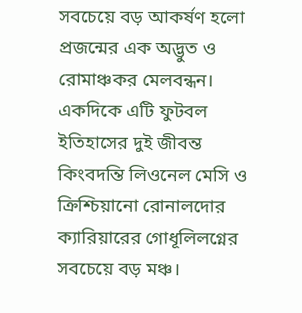সবচেয়ে বড় আকর্ষণ হলো প্রজন্মের এক অদ্ভুত ও রোমাঞ্চকর মেলবন্ধন। একদিকে এটি ফুটবল ইতিহাসের দুই জীবন্ত কিংবদন্তি লিওনেল মেসি ও ক্রিশ্চিয়ানো রোনালদোর ক্যারিয়ারের গোধূলিলগ্নের সবচেয়ে বড় মঞ্চ।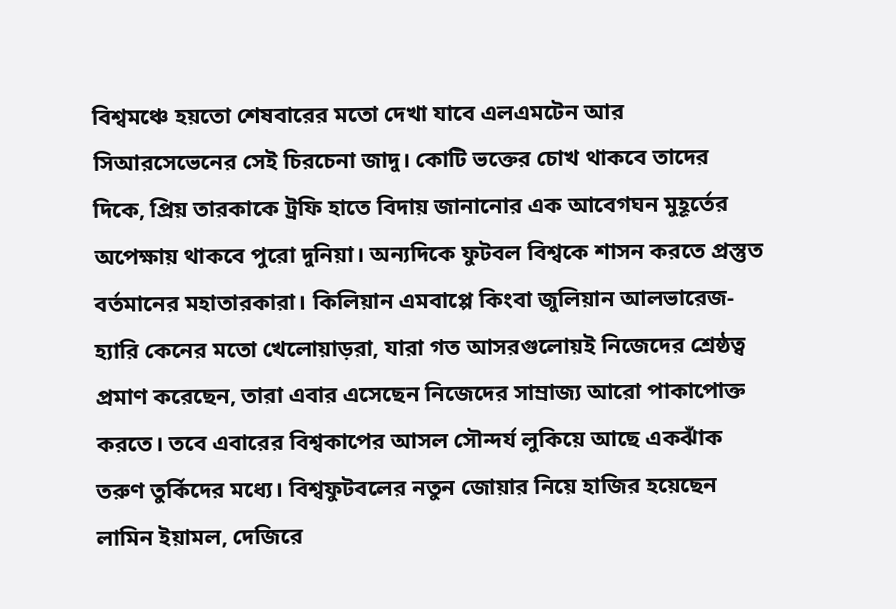বিশ্বমঞ্চে হয়তো শেষবারের মতো দেখা যাবে এলএমটেন আর সিআরসেভেনের সেই চিরচেনা জাদু। কোটি ভক্তের চোখ থাকবে তাদের দিকে, প্রিয় তারকাকে ট্রফি হাতে বিদায় জানানোর এক আবেগঘন মুহূর্তের অপেক্ষায় থাকবে পুরো দুনিয়া। অন্যদিকে ফুটবল বিশ্বকে শাসন করতে প্রস্তুত বর্তমানের মহাতারকারা। কিলিয়ান এমবাপ্পে কিংবা জুলিয়ান আলভারেজ- হ্যারি কেনের মতো খেলোয়াড়রা, যারা গত আসরগুলোয়ই নিজেদের শ্রেষ্ঠত্ব প্রমাণ করেছেন, তারা এবার এসেছেন নিজেদের সাম্রাজ্য আরো পাকাপোক্ত করতে। তবে এবারের বিশ্বকাপের আসল সৌন্দর্য লুকিয়ে আছে একঝাঁক তরুণ তুর্কিদের মধ্যে। বিশ্বফুটবলের নতুন জোয়ার নিয়ে হাজির হয়েছেন লামিন ইয়ামল, দেজিরে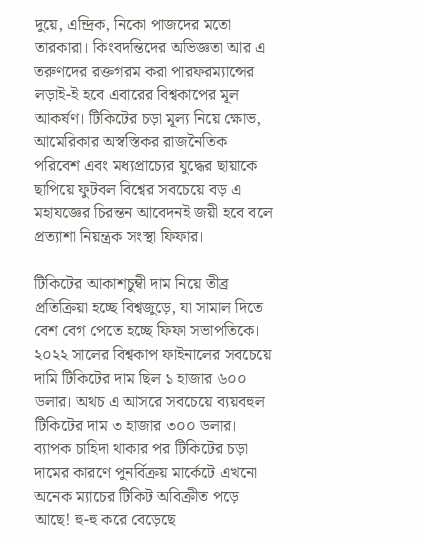দুয়ে, এন্দ্রিক, নিকো পাজদের মতো তারকারা। কিংবদন্তিদের অভিজ্ঞতা আর এ তরুণদের রক্তগরম করা পারফরম্যান্সের লড়াই-ই হবে এবারের বিশ্বকাপের মূল আকর্ষণ। টিকিটের চড়া মূল্য নিয়ে ক্ষোভ, আমেরিকার অস্বস্তিকর রাজনৈতিক পরিবেশ এবং মধ্যপ্রাচ্যের যুদ্ধের ছায়াকে ছাপিয়ে ফুটবল বিশ্বের সবচেয়ে বড় এ মহাযজ্ঞের চিরন্তন আবেদনই জয়ী হবে বলে প্রত্যাশা নিয়ন্ত্রক সংস্থা ফিফার।

টিকিটের আকাশচুম্বী দাম নিয়ে তীব্র প্রতিক্রিয়া হচ্ছে বিশ্বজুড়ে, যা সামাল দিতে বেশ বেগ পেতে হচ্ছে ফিফা সভাপতিকে। ২০২২ সালের বিশ্বকাপ ফাইনালের সবচেয়ে দামি টিকিটের দাম ছিল ১ হাজার ৬০০ ডলার। অথচ এ আসরে সবচেয়ে ব্যয়বহুল টিকিটের দাম ৩ হাজার ৩০০ ডলার। ব্যাপক চাহিদা থাকার পর টিকিটের চড়া দামের কারণে পুনর্বিক্রয় মার্কেটে এখনো অনেক ম্যাচের টিকিট অবিক্রীত পড়ে আছে! হু-হু করে বেড়েছে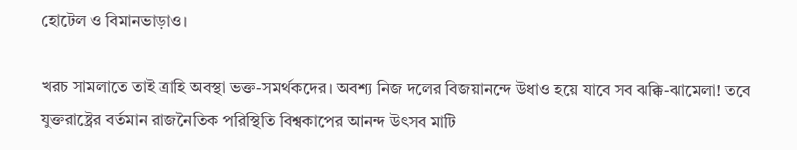হোটেল ও বিমানভাড়াও।

খরচ সামলাতে তাই ত্রাহি অবস্থা ভক্ত-সমর্থকদের। অবশ্য নিজ দলের বিজয়ানন্দে উধাও হয়ে যাবে সব ঝক্কি-ঝামেলা! তবে যুক্তরাষ্ট্রের বর্তমান রাজনৈতিক পরিস্থিতি বিশ্বকাপের আনন্দ উৎসব মাটি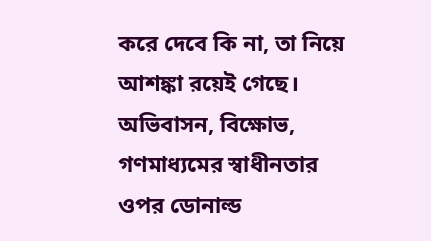করে দেবে কি না, তা নিয়ে আশঙ্কা রয়েই গেছে। অভিবাসন, বিক্ষোভ, গণমাধ্যমের স্বাধীনতার ওপর ডোনাল্ড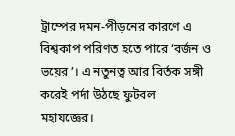ট্রাম্পের দমন-পীড়নের কারণে এ বিশ্বকাপ পরিণত হতে পারে ‘বর্জন ও ভয়ের’। এ নতুনত্ব আর বির্তক সঙ্গী করেই পর্দা উঠছে ফুটবল মহাযজ্ঞের।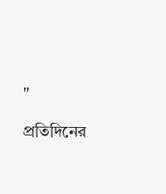"

প্রতিদিনের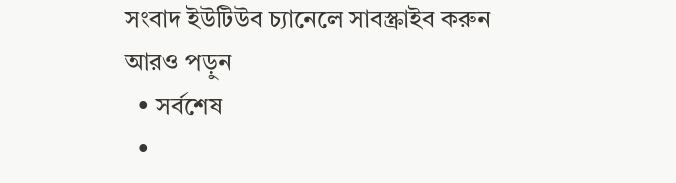সংবাদ ইউটিউব চ্যানেলে সাবস্ক্রাইব করুন
আরও পড়ুন
  • সর্বশেষ
  •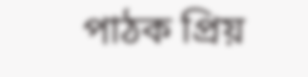পাঠক প্রিয়